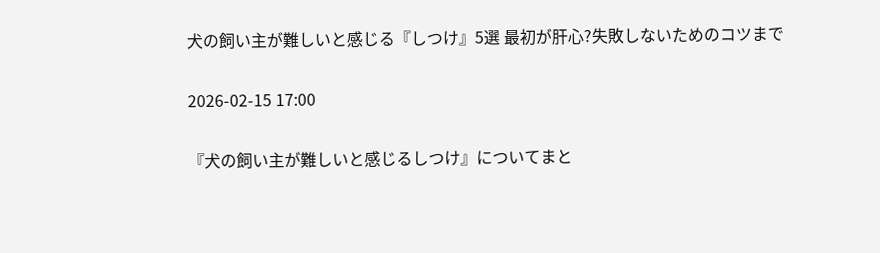犬の飼い主が難しいと感じる『しつけ』5選 最初が肝心?失敗しないためのコツまで

2026-02-15 17:00

『犬の飼い主が難しいと感じるしつけ』についてまと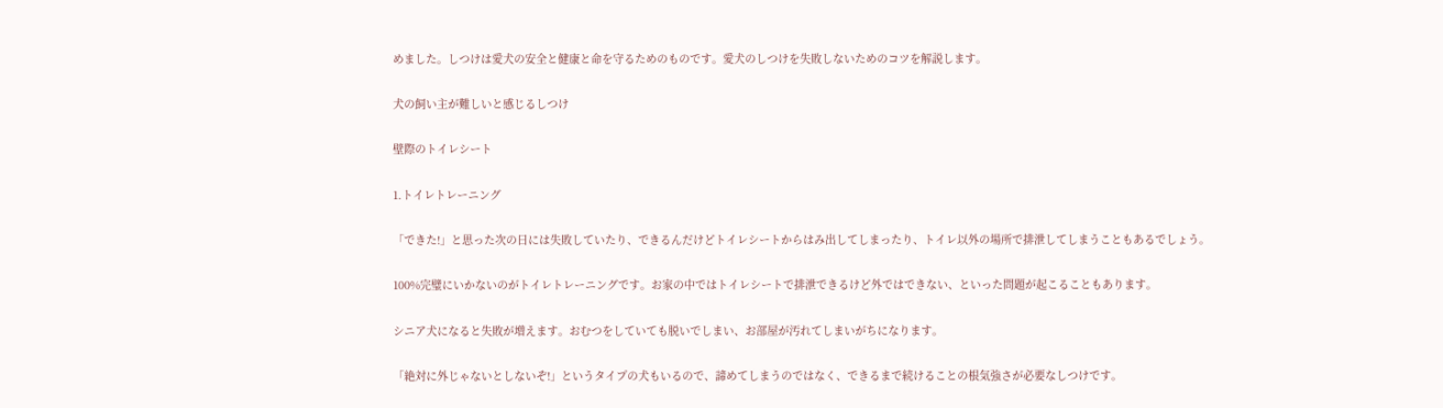めました。しつけは愛犬の安全と健康と命を守るためのものです。愛犬のしつけを失敗しないためのコツを解説します。

犬の飼い主が難しいと感じるしつけ

壁際のトイレシート

1.トイレトレーニング

「できた!」と思った次の日には失敗していたり、できるんだけどトイレシートからはみ出してしまったり、トイレ以外の場所で排泄してしまうこともあるでしょう。

100%完璧にいかないのがトイレトレーニングです。お家の中ではトイレシートで排泄できるけど外ではできない、といった問題が起こることもあります。

シニア犬になると失敗が増えます。おむつをしていても脱いでしまい、お部屋が汚れてしまいがちになります。

「絶対に外じゃないとしないぞ!」というタイプの犬もいるので、諦めてしまうのではなく、できるまで続けることの根気強さが必要なしつけです。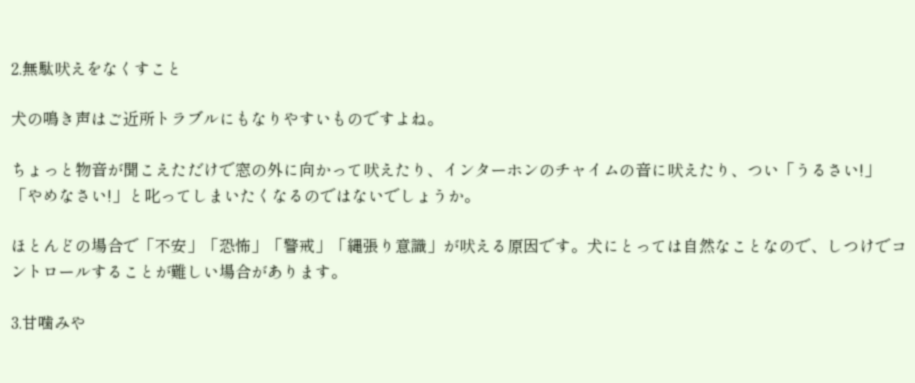2.無駄吠えをなくすこと

犬の鳴き声はご近所トラブルにもなりやすいものですよね。

ちょっと物音が聞こえただけで窓の外に向かって吠えたり、インターホンのチャイムの音に吠えたり、つい「うるさい!」「やめなさい!」と叱ってしまいたくなるのではないでしょうか。

ほとんどの場合で「不安」「恐怖」「警戒」「縄張り意識」が吠える原因です。犬にとっては自然なことなので、しつけでコントロールすることが難しい場合があります。

3.甘噛みや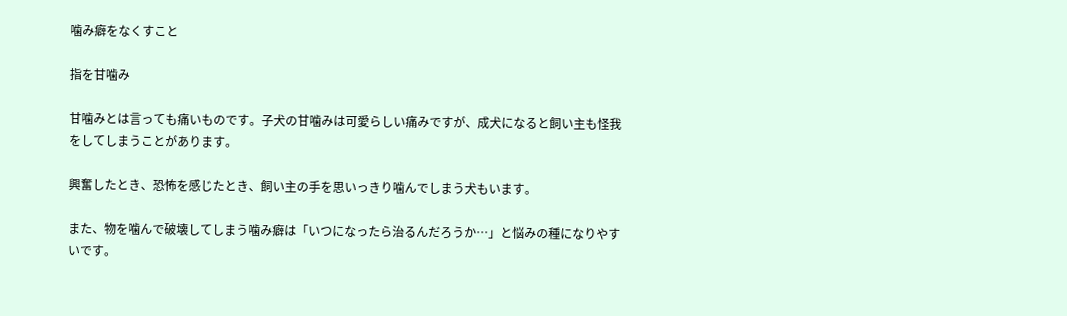噛み癖をなくすこと

指を甘噛み

甘噛みとは言っても痛いものです。子犬の甘噛みは可愛らしい痛みですが、成犬になると飼い主も怪我をしてしまうことがあります。

興奮したとき、恐怖を感じたとき、飼い主の手を思いっきり噛んでしまう犬もいます。

また、物を噛んで破壊してしまう噛み癖は「いつになったら治るんだろうか…」と悩みの種になりやすいです。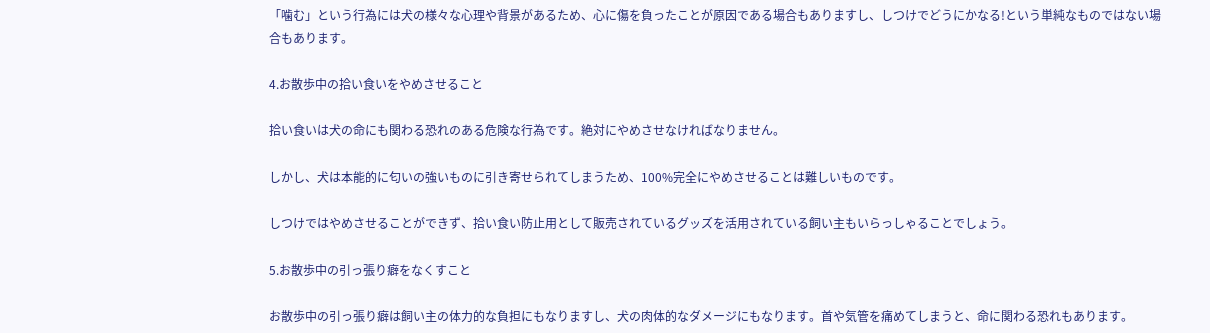「噛む」という行為には犬の様々な心理や背景があるため、心に傷を負ったことが原因である場合もありますし、しつけでどうにかなる!という単純なものではない場合もあります。

4.お散歩中の拾い食いをやめさせること

拾い食いは犬の命にも関わる恐れのある危険な行為です。絶対にやめさせなければなりません。

しかし、犬は本能的に匂いの強いものに引き寄せられてしまうため、100%完全にやめさせることは難しいものです。

しつけではやめさせることができず、拾い食い防止用として販売されているグッズを活用されている飼い主もいらっしゃることでしょう。

5.お散歩中の引っ張り癖をなくすこと

お散歩中の引っ張り癖は飼い主の体力的な負担にもなりますし、犬の肉体的なダメージにもなります。首や気管を痛めてしまうと、命に関わる恐れもあります。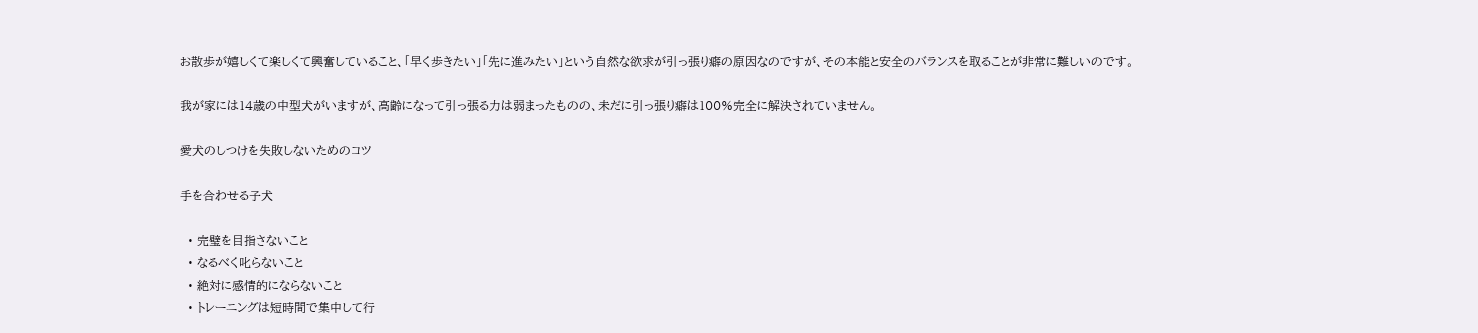お散歩が嬉しくて楽しくて興奮していること、「早く歩きたい」「先に進みたい」という自然な欲求が引っ張り癖の原因なのですが、その本能と安全のバランスを取ることが非常に難しいのです。

我が家には14歳の中型犬がいますが、高齢になって引っ張る力は弱まったものの、未だに引っ張り癖は100%完全に解決されていません。

愛犬のしつけを失敗しないためのコツ

手を合わせる子犬

  • 完璧を目指さないこと
  • なるべく叱らないこと
  • 絶対に感情的にならないこと
  • トレーニングは短時間で集中して行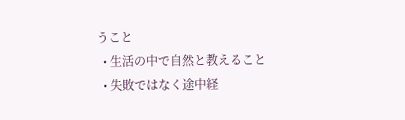うこと
  • 生活の中で自然と教えること
  • 失敗ではなく途中経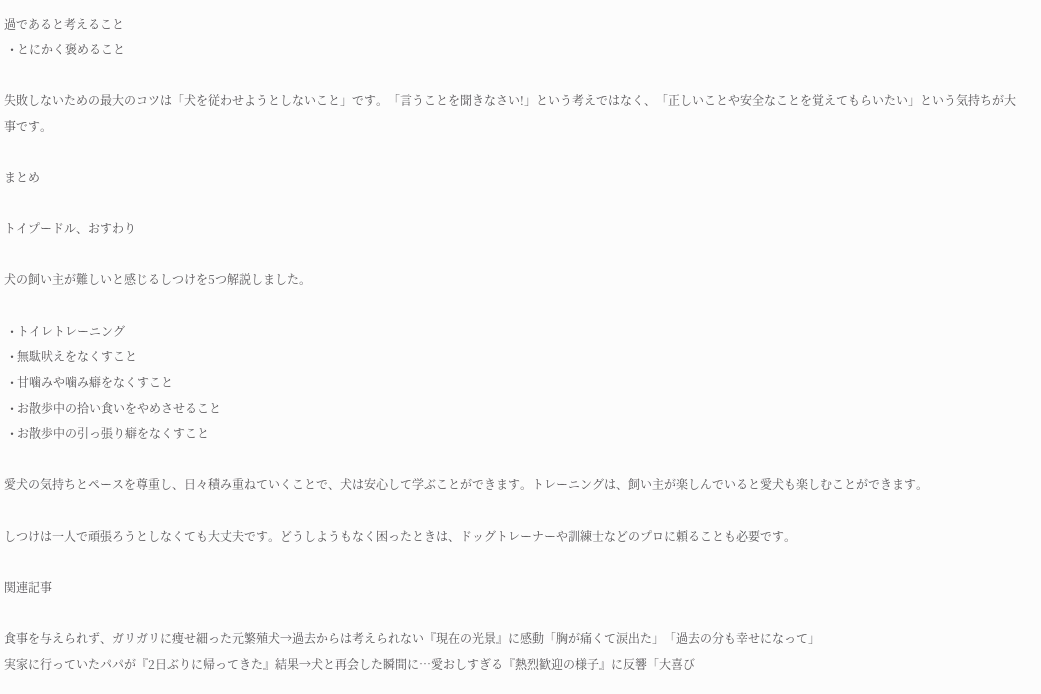過であると考えること
  • とにかく褒めること

失敗しないための最大のコツは「犬を従わせようとしないこと」です。「言うことを聞きなさい!」という考えではなく、「正しいことや安全なことを覚えてもらいたい」という気持ちが大事です。

まとめ

トイプードル、おすわり

犬の飼い主が難しいと感じるしつけを5つ解説しました。

  • トイレトレーニング
  • 無駄吠えをなくすこと
  • 甘噛みや噛み癖をなくすこと
  • お散歩中の拾い食いをやめさせること
  • お散歩中の引っ張り癖をなくすこと

愛犬の気持ちとペースを尊重し、日々積み重ねていくことで、犬は安心して学ぶことができます。トレーニングは、飼い主が楽しんでいると愛犬も楽しむことができます。

しつけは一人で頑張ろうとしなくても大丈夫です。どうしようもなく困ったときは、ドッグトレーナーや訓練士などのプロに頼ることも必要です。

関連記事

食事を与えられず、ガリガリに痩せ細った元繁殖犬→過去からは考えられない『現在の光景』に感動「胸が痛くて涙出た」「過去の分も幸せになって」
実家に行っていたパパが『2日ぶりに帰ってきた』結果→犬と再会した瞬間に…愛おしすぎる『熱烈歓迎の様子』に反響「大喜び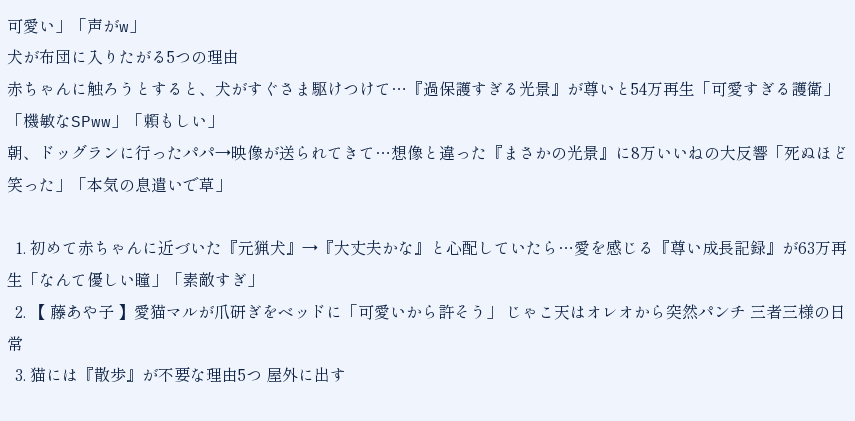可愛い」「声がw」
犬が布団に入りたがる5つの理由
赤ちゃんに触ろうとすると、犬がすぐさま駆けつけて…『過保護すぎる光景』が尊いと54万再生「可愛すぎる護衛」「機敏なSPww」「頼もしい」
朝、ドッグランに行ったパパ→映像が送られてきて…想像と違った『まさかの光景』に8万いいねの大反響「死ぬほど笑った」「本気の息遣いで草」

  1. 初めて赤ちゃんに近づいた『元猟犬』→『大丈夫かな』と心配していたら…愛を感じる『尊い成長記録』が63万再生「なんて優しい瞳」「素敵すぎ」
  2. 【 藤あや子 】愛猫マルが爪研ぎをベッドに「可愛いから許そう」 じゃこ天はオレオから突然パンチ 三者三様の日常
  3. 猫には『散歩』が不要な理由5つ 屋外に出す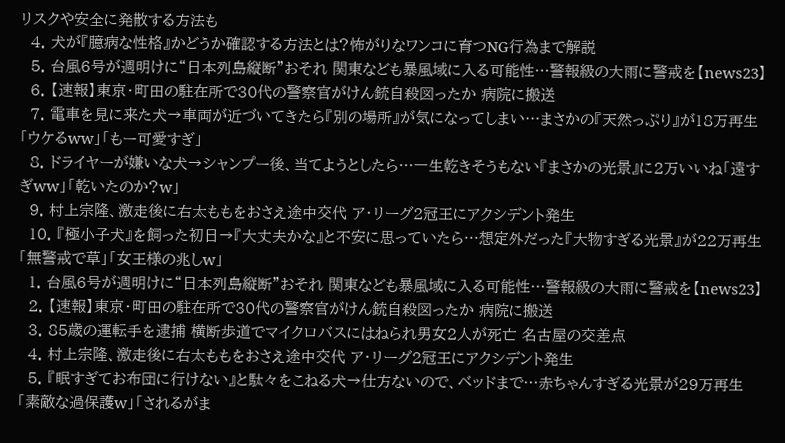リスクや安全に発散する方法も
  4. 犬が『臆病な性格』かどうか確認する方法とは?怖がりなワンコに育つNG行為まで解説
  5. 台風6号が週明けに“日本列島縦断”おそれ 関東なども暴風域に入る可能性…警報級の大雨に警戒を【news23】
  6. 【速報】東京・町田の駐在所で30代の警察官がけん銃自殺図ったか 病院に搬送
  7. 電車を見に来た犬→車両が近づいてきたら『別の場所』が気になってしまい…まさかの『天然っぷり』が18万再生「ウケるww」「もー可愛すぎ」
  8. ドライヤーが嫌いな犬→シャンプー後、当てようとしたら…一生乾きそうもない『まさかの光景』に2万いいね「遠すぎww」「乾いたのか?w」
  9. 村上宗隆、激走後に右太ももをおさえ途中交代 ア・リーグ2冠王にアクシデント発生
  10. 『極小子犬』を飼った初日→『大丈夫かな』と不安に思っていたら…想定外だった『大物すぎる光景』が22万再生「無警戒で草」「女王様の兆しw」
  1. 台風6号が週明けに“日本列島縦断”おそれ 関東なども暴風域に入る可能性…警報級の大雨に警戒を【news23】
  2. 【速報】東京・町田の駐在所で30代の警察官がけん銃自殺図ったか 病院に搬送
  3. 85歳の運転手を逮捕 横断歩道でマイクロバスにはねられ男女2人が死亡 名古屋の交差点
  4. 村上宗隆、激走後に右太ももをおさえ途中交代 ア・リーグ2冠王にアクシデント発生
  5. 『眠すぎてお布団に行けない』と駄々をこねる犬→仕方ないので、ベッドまで…赤ちゃんすぎる光景が29万再生「素敵な過保護w」「されるがま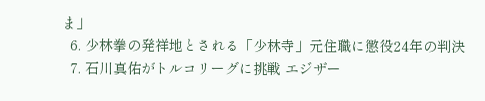ま」
  6. 少林拳の発祥地とされる「少林寺」元住職に懲役24年の判決
  7. 石川真佑がトルコリーグに挑戦 エジザー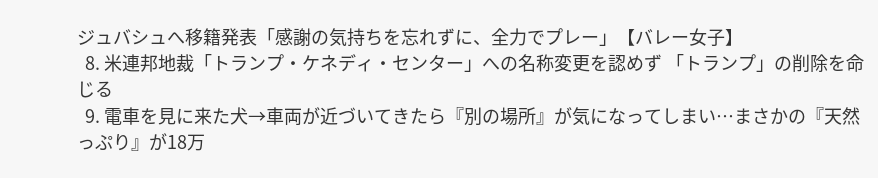ジュバシュへ移籍発表「感謝の気持ちを忘れずに、全力でプレー」【バレー女子】
  8. 米連邦地裁「トランプ・ケネディ・センター」への名称変更を認めず 「トランプ」の削除を命じる
  9. 電車を見に来た犬→車両が近づいてきたら『別の場所』が気になってしまい…まさかの『天然っぷり』が18万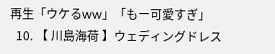再生「ウケるww」「もー可愛すぎ」
  10. 【 川島海荷 】ウェディングドレス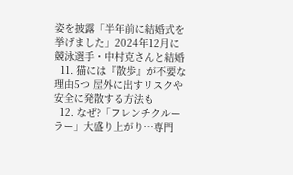姿を披露「半年前に結婚式を挙げました」2024年12月に競泳選手・中村克さんと結婚
  11. 猫には『散歩』が不要な理由5つ 屋外に出すリスクや安全に発散する方法も
  12. なぜ?「フレンチクルーラー」大盛り上がり…専門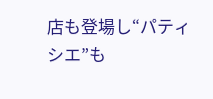店も登場し“パティシエ”も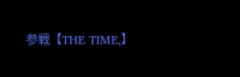参戦【THE TIME,】